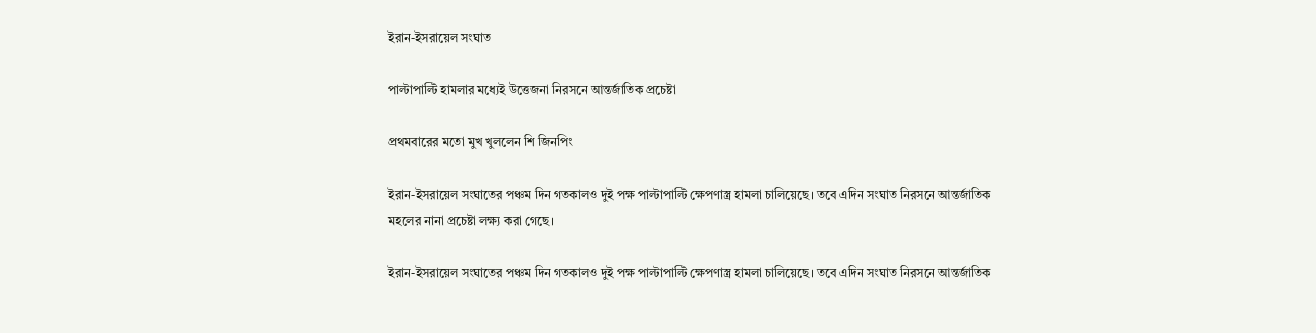ইরান-ইসরায়েল সংঘাত

পাল্টাপাল্টি হামলার মধ্যেই উত্তেজনা নিরসনে আন্তর্জাতিক প্রচেষ্টা

প্রথমবারের মতো মুখ খুললেন শি জিনপিং

ইরান-ইসরায়েল সংঘাতের পঞ্চম দিন গতকালও দুই পক্ষ পাল্টাপাল্টি ক্ষেপণাস্ত্র হামলা চালিয়েছে। তবে এদিন সংঘাত নিরসনে আন্তর্জাতিক মহলের নানা প্রচেষ্টা লক্ষ্য করা গেছে।

ইরান-ইসরায়েল সংঘাতের পঞ্চম দিন গতকালও দুই পক্ষ পাল্টাপাল্টি ক্ষেপণাস্ত্র হামলা চালিয়েছে। তবে এদিন সংঘাত নিরসনে আন্তর্জাতিক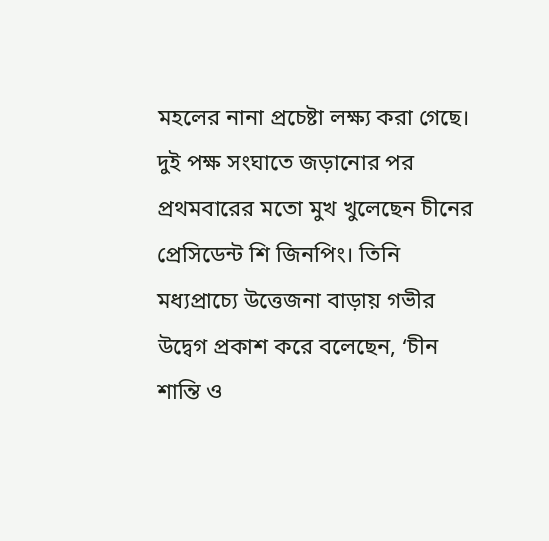মহলের নানা প্রচেষ্টা লক্ষ্য করা গেছে। দুই পক্ষ সংঘাতে জড়ানোর পর প্রথমবারের মতো মুখ খুলেছেন চীনের প্রেসিডেন্ট শি জিনপিং। তিনি মধ্যপ্রাচ্যে উত্তেজনা বাড়ায় গভীর উদ্বেগ প্রকাশ করে বলেছেন, ‘চীন শান্তি ও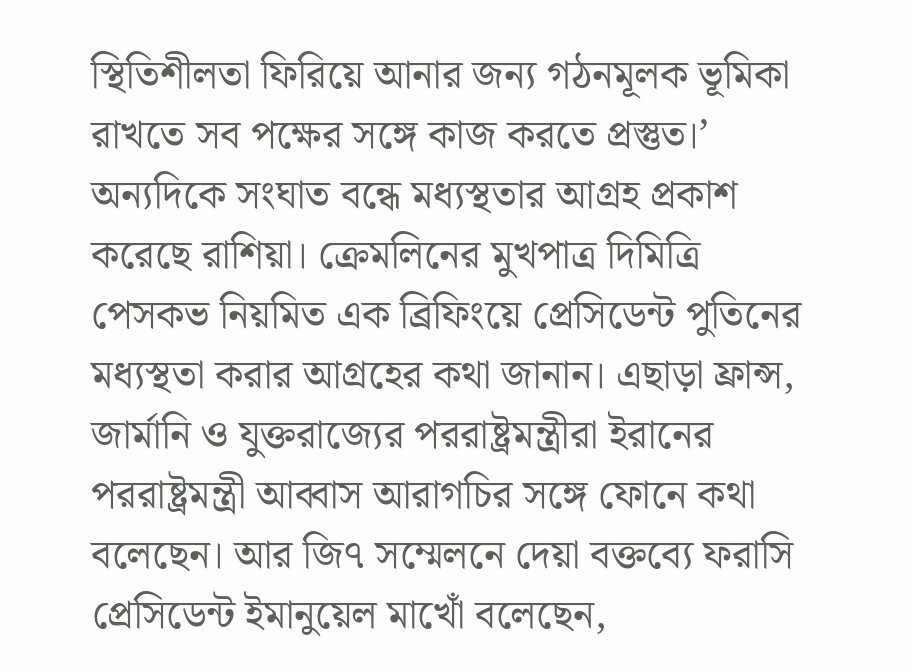স্থিতিশীলতা ফিরিয়ে আনার জন্য গঠনমূলক ভূমিকা রাখতে সব পক্ষের সঙ্গে কাজ করতে প্রস্তুত।’ অন্যদিকে সংঘাত বন্ধে মধ্যস্থতার আগ্রহ প্রকাশ করেছে রাশিয়া। ক্রেমলিনের মুখপাত্র দিমিত্রি পেসকভ নিয়মিত এক ব্রিফিংয়ে প্রেসিডেন্ট পুতিনের মধ্যস্থতা করার আগ্রহের কথা জানান। এছাড়া ফ্রান্স, জার্মানি ও যুক্তরাজ্যের পররাষ্ট্রমন্ত্রীরা ইরানের পররাষ্ট্রমন্ত্রী আব্বাস আরাগচির সঙ্গে ফোনে কথা বলেছেন। আর জি৭ সম্মেলনে দেয়া বক্তব্যে ফরাসি প্রেসিডেন্ট ইমানুয়েল মাখোঁ বলেছেন,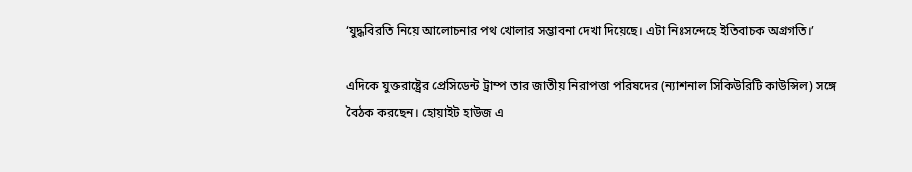‘যুদ্ধবিরতি নিয়ে আলোচনার পথ খোলার সম্ভাবনা দেখা দিয়েছে। এটা নিঃসন্দেহে ইতিবাচক অগ্রগতি।’

এদিকে যুক্তরাষ্ট্রের প্রেসিডেন্ট ট্রাম্প তার জাতীয় নিরাপত্তা পরিষদের (ন্যাশনাল সিকিউরিটি কাউন্সিল) সঙ্গে বৈঠক করছেন। হোয়াইট হাউজ এ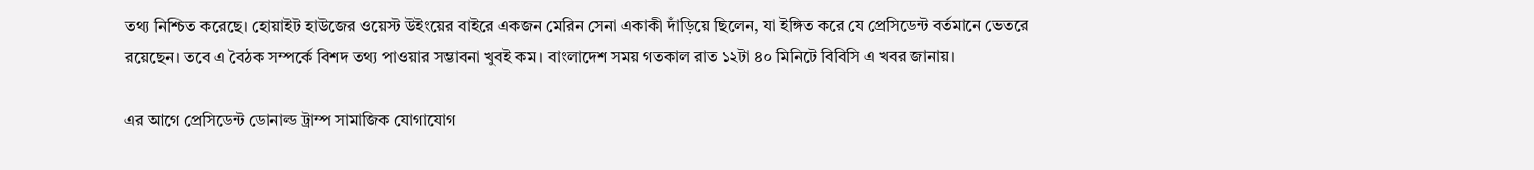তথ্য নিশ্চিত করেছে। হোয়াইট হাউজের ওয়েস্ট উইংয়ের বাইরে একজন মেরিন সেনা একাকী দাঁড়িয়ে ছিলেন, যা ইঙ্গিত করে যে প্রেসিডেন্ট বর্তমানে ভেতরে রয়েছেন। তবে এ বৈঠক সম্পর্কে বিশদ তথ্য পাওয়ার সম্ভাবনা খুবই কম। বাংলাদেশ সময় গতকাল রাত ১২টা ৪০ মিনিটে বিবিসি এ খবর জানায়।

এর আগে প্রেসিডেন্ট ডোনাল্ড ট্রাম্প সামাজিক যোগাযোগ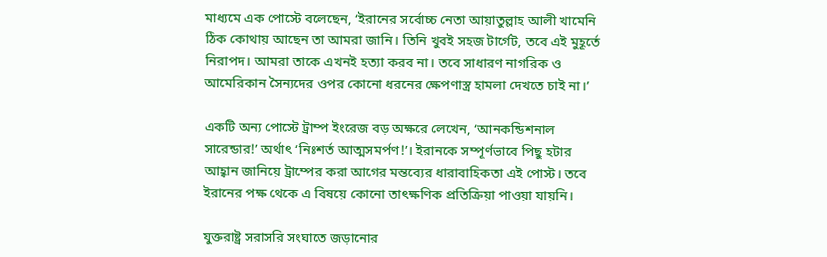মাধ্যমে এক পোস্টে বলেছেন, ‘ইরানের সর্বোচ্চ নেতা আয়াতুল্লাহ আলী খামেনি ঠিক কোথায় আছেন তা আমরা জানি। তিনি খুবই সহজ টার্গেট, তবে এই মুহূর্তে নিরাপদ। আমরা তাকে এখনই হত্যা করব না। তবে সাধারণ নাগরিক ও আমেরিকান সৈন্যদের ওপর কোনো ধরনের ক্ষেপণাস্ত্র হামলা দেখতে চাই না।’

একটি অন্য পোস্টে ট্রাম্প ইংরেজ বড় অক্ষরে লেখেন, ‘আনকন্ডিশনাল সারেন্ডার!’ অর্থাৎ ‘নিঃশর্ত আত্মসমর্পণ!’। ইরানকে সম্পূর্ণভাবে পিছু হটার আহ্বান জানিয়ে ট্রাম্পের করা আগের মন্তব্যের ধারাবাহিকতা এই পোস্ট। তবে ইরানের পক্ষ থেকে এ বিষয়ে কোনো তাৎক্ষণিক প্রতিক্রিয়া পাওয়া যায়নি।

যুক্তরাষ্ট্র সরাসরি সংঘাতে জড়ানোর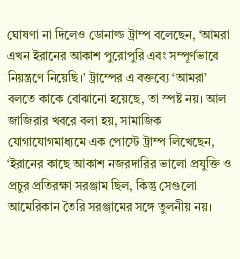ঘোষণা না দিলেও ডোনাল্ড ট্রাম্প বলেছেন, ‘আমরা এখন ইরানের আকাশ পুরোপুরি এবং সম্পূর্ণভাবে নিয়ন্ত্রণে নিয়েছি।’ ট্রাম্পের এ বক্তব্যে ‘আমরা’ বলতে কাকে বোঝানো হয়েছে, তা স্পষ্ট নয়। আল জাজিরার খবরে বলা হয়, সামাজিক যোগাযোগমাধ্যমে এক পোস্টে ট্রাম্প লিখেছেন, ‘ইরানের কাছে আকাশ নজরদারির ভালো প্রযুক্তি ও প্রচুর প্রতিরক্ষা সরঞ্জাম ছিল, কিন্তু সেগুলো আমেরিকান তৈরি সরঞ্জামের সঙ্গে তুলনীয় নয়।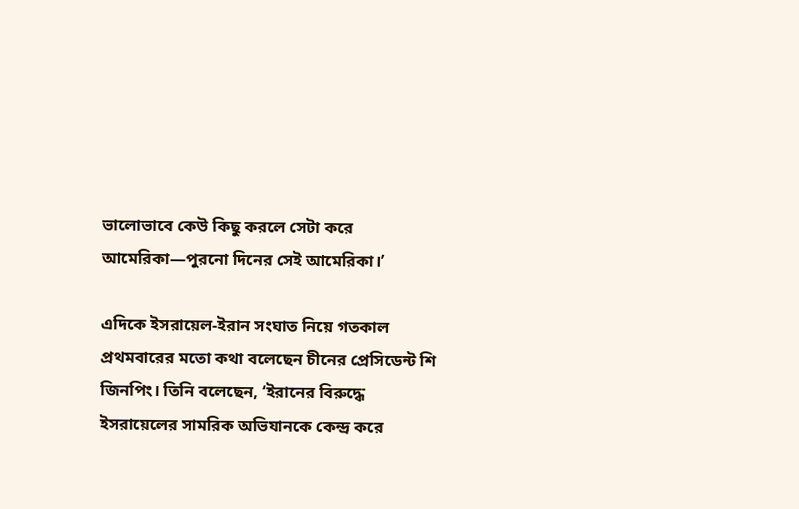ভালোভাবে কেউ কিছু করলে সেটা করে আমেরিকা—পুরনো দিনের সেই আমেরিকা।’

এদিকে ইসরায়েল-ইরান সংঘাত নিয়ে গতকাল প্রথমবারের মতো কথা বলেছেন চীনের প্রেসিডেন্ট শি জিনপিং। তিনি বলেছেন, ‘ইরানের বিরুদ্ধে ইসরায়েলের সামরিক অভিযানকে কেন্দ্র করে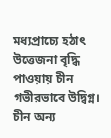মধ্যপ্রাচ্যে হঠাৎ উত্তেজনা বৃদ্ধি পাওয়ায় চীন গভীরভাবে উদ্বিগ্ন। চীন অন্য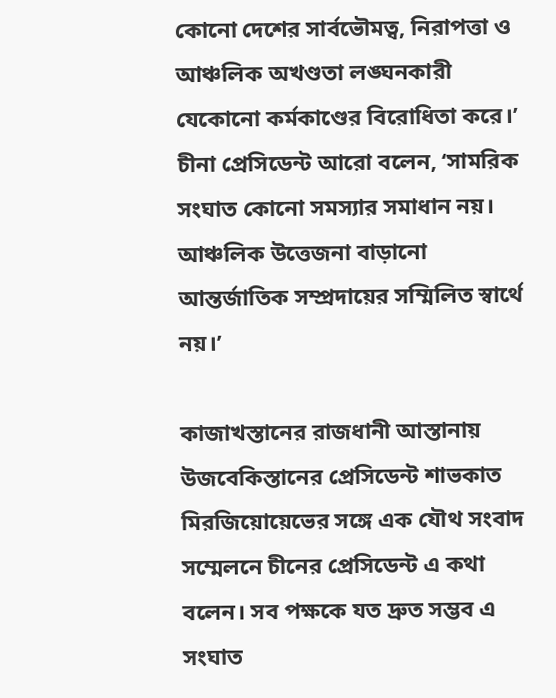কোনো দেশের সার্বভৌমত্ব, নিরাপত্তা ও আঞ্চলিক অখণ্ডতা লঙ্ঘনকারী যেকোনো কর্মকাণ্ডের বিরোধিতা করে।’ চীনা প্রেসিডেন্ট আরো বলেন, ‘সামরিক সংঘাত কোনো সমস্যার সমাধান নয়। আঞ্চলিক উত্তেজনা বাড়ানো আন্তর্জাতিক সম্প্রদায়ের সম্মিলিত স্বার্থে নয়।’

কাজাখস্তানের রাজধানী আস্তানায় উজবেকিস্তানের প্রেসিডেন্ট শাভকাত মিরজিয়োয়েভের সঙ্গে এক যৌথ সংবাদ সম্মেলনে চীনের প্রেসিডেন্ট এ কথা বলেন। সব পক্ষকে যত দ্রুত সম্ভব এ সংঘাত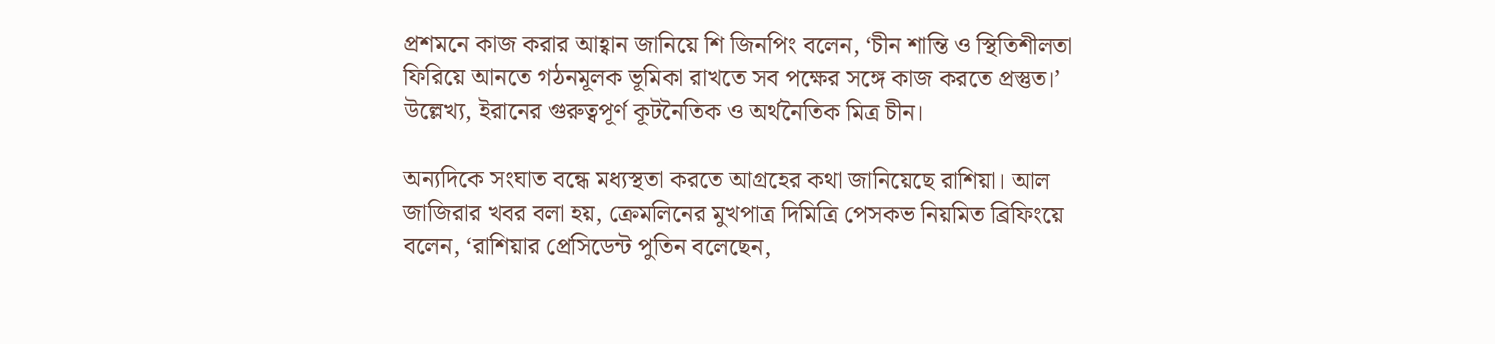প্রশমনে কাজ করার আহ্বান জানিয়ে শি জিনপিং বলেন, ‘চীন শান্তি ও স্থিতিশীলতা ফিরিয়ে আনতে গঠনমূলক ভূমিকা রাখতে সব পক্ষের সঙ্গে কাজ করতে প্রস্তুত।’ উল্লেখ্য, ইরানের গুরুত্বপূর্ণ কূটনৈতিক ও অর্থনৈতিক মিত্র চীন।

অন্যদিকে সংঘাত বন্ধে মধ্যস্থতা করতে আগ্রহের কথা জানিয়েছে রাশিয়া। আল জাজিরার খবর বলা হয়, ক্রেমলিনের মুখপাত্র দিমিত্রি পেসকভ নিয়মিত ব্রিফিংয়ে বলেন, ‘রাশিয়ার প্রেসিডেন্ট পুতিন বলেছেন,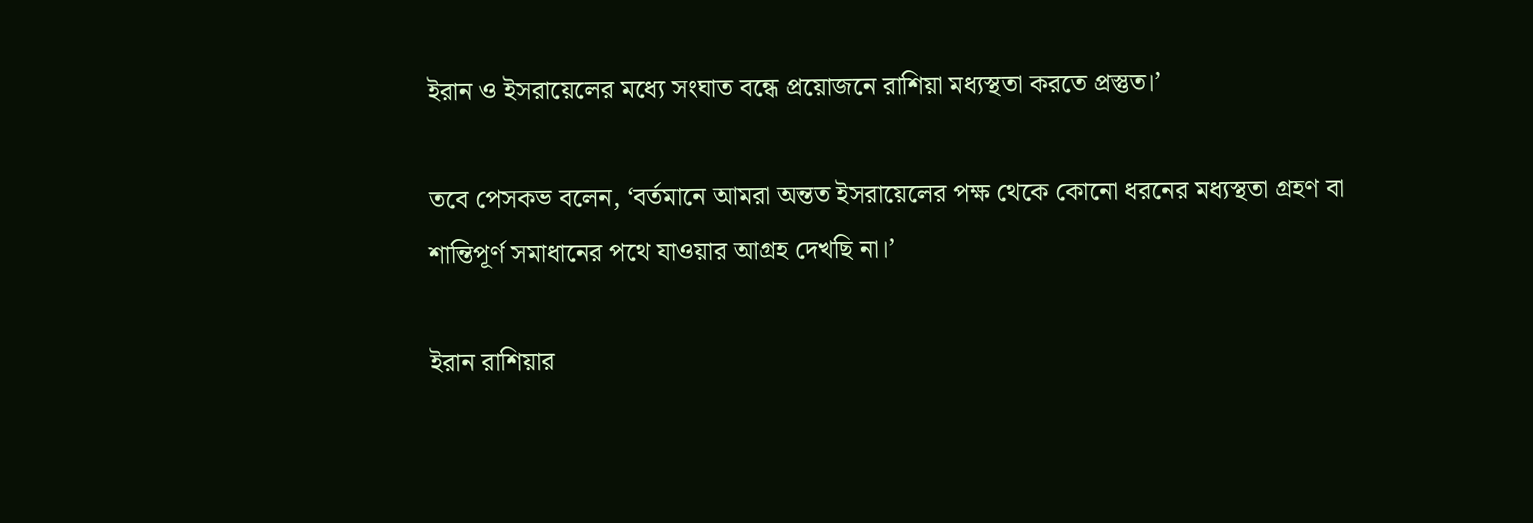ইরান ও ইসরায়েলের মধ্যে সংঘাত বন্ধে প্রয়োজনে রাশিয়া মধ্যস্থতা করতে প্রস্তুত।’

তবে পেসকভ বলেন, ‘বর্তমানে আমরা অন্তত ইসরায়েলের পক্ষ থেকে কোনো ধরনের মধ্যস্থতা গ্রহণ বা শান্তিপূর্ণ সমাধানের পথে যাওয়ার আগ্রহ দেখছি না।’

ইরান রাশিয়ার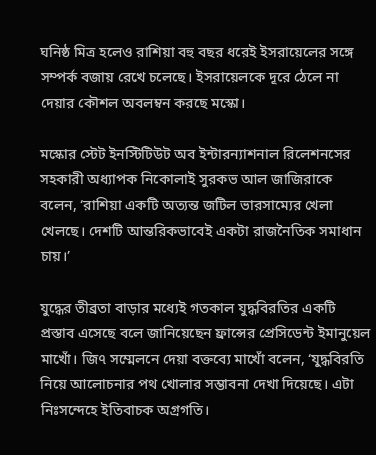ঘনিষ্ঠ মিত্র হলেও রাশিয়া বহু বছর ধরেই ইসরায়েলের সঙ্গে সম্পর্ক বজায় রেখে চলেছে। ইসরায়েলকে দূরে ঠেলে না দেয়ার কৌশল অবলম্বন করছে মস্কো।

মস্কোর স্টেট ইনস্টিটিউট অব ইন্টারন্যাশনাল রিলেশনসের সহকারী অধ্যাপক নিকোলাই সুরকভ আল জাজিরাকে বলেন, ‘রাশিয়া একটি অত্যন্ত জটিল ভারসাম্যের খেলা খেলছে। দেশটি আন্তরিকভাবেই একটা রাজনৈতিক সমাধান চায়।’

যুদ্ধের তীব্রতা বাড়ার মধ্যেই গতকাল যুদ্ধবিরতির একটি প্রস্তাব এসেছে বলে জানিয়েছেন ফ্রান্সের প্রেসিডেন্ট ইমানুয়েল মাখোঁ। জি৭ সম্মেলনে দেয়া বক্তব্যে মাখোঁ বলেন, ‘যুদ্ধবিরতি নিয়ে আলোচনার পথ খোলার সম্ভাবনা দেখা দিয়েছে। এটা নিঃসন্দেহে ইতিবাচক অগ্রগতি।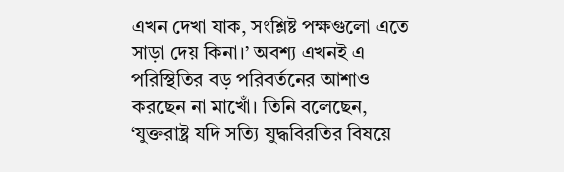এখন দেখা যাক, সংশ্লিষ্ট পক্ষগুলো এতে সাড়া দেয় কিনা।’ অবশ্য এখনই এ পরিস্থিতির বড় পরিবর্তনের আশাও করছেন না মাখোঁ। তিনি বলেছেন, ‘যুক্তরাষ্ট্র যদি সত্যি যুদ্ধবিরতির বিষয়ে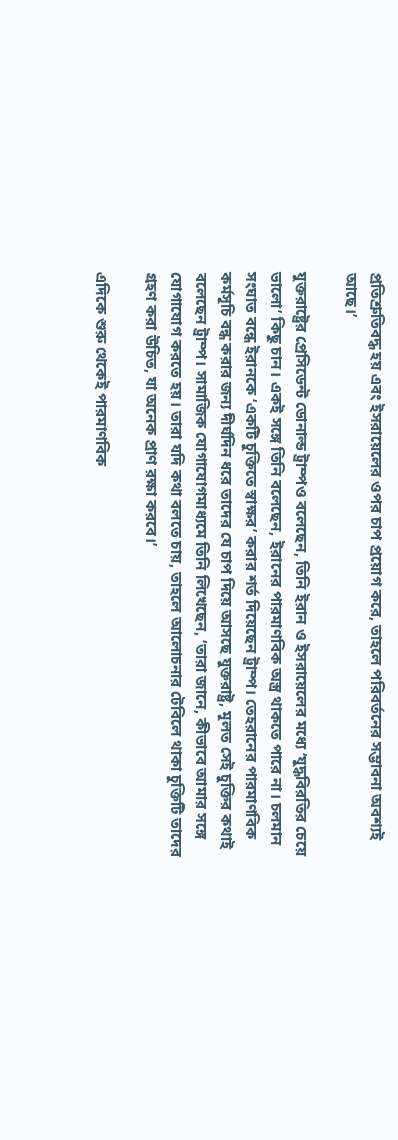প্রতিশ্রুতিবদ্ধ হয় এবং ইসরায়েলের ওপর চাপ প্রয়োগ করে, তাহলে পরিবর্তনের সম্ভাবনা অবশ্যই আছে।’

যুক্তরাষ্ট্রের প্রেসিডেন্ট ডোনাল্ড ট্রাম্পও বলেছেন, তিনি ইরান ও ইসরায়েলের মধ্যে ‘যুদ্ধবিরতির চেয়ে ভালো’ কিছু চান। একই সঙ্গে তিনি বলেছেন, ইরানের পারমাণবিক অস্ত্র থাকতে পারে না। চলমান সংঘাত বন্ধে ইরানকে ‘একটি চুক্তিতে স্বাক্ষর’ করার শর্ত দিয়েছেন ট্রাম্প। তেহরানের পারমাণবিক কর্মসূচি বন্ধ করার জন্য দীর্ঘদিন ধরে তাদের যে চাপ দিয়ে আসছে যুক্তরাষ্ট্র, মূলত সেই চুক্তির কথাই বলেছেন ট্রাম্প। সামাজিক যোগাযোগমাধ্যমে তিনি লিখেছেন, ‘তারা জানে, কীভাবে আমার সঙ্গে যোগাযোগ করতে হয়। তারা যদি কথা বলতে চায়, তাহলে আলোচনার টেবিলে থাকা চুক্তিটি তাদের গ্রহণ করা উচিত, যা অনেক প্রাণ রক্ষা করবে।’

এদিকে শুরু থেকেই পারমাণবিক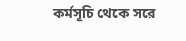কর্মসূচি থেকে সরে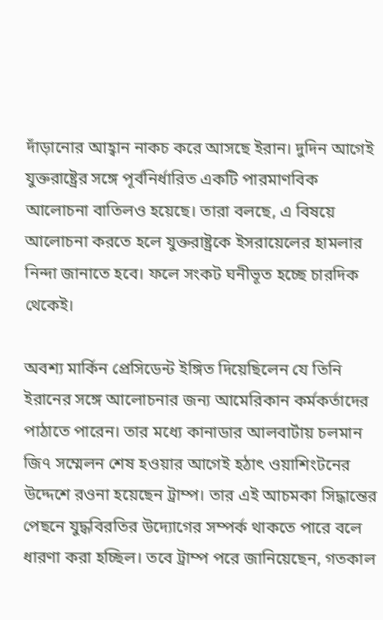দাঁড়ানোর আহ্বান নাকচ করে আসছে ইরান। দুদিন আগেই যুক্তরাষ্ট্রের সঙ্গে পূর্বনির্ধারিত একটি পারমাণবিক আলোচনা বাতিলও হয়েছে। তারা বলছে, এ বিষয়ে আলোচনা করতে হলে যুক্তরাষ্ট্রকে ইসরায়েলের হামলার নিন্দা জানাতে হবে। ফলে সংকট ঘনীভূত হচ্ছে চারদিক থেকেই।

অবশ্য মার্কিন প্রেসিডেন্ট ইঙ্গিত দিয়েছিলেন যে তিনি ইরানের সঙ্গে আলোচনার জন্য আমেরিকান কর্মকর্তাদের পাঠাতে পারেন। তার মধ্যে কানাডার আলবার্টায় চলমান জি৭ সম্মেলন শেষ হওয়ার আগেই হঠাৎ ওয়াশিংটনের উদ্দেশে রওনা হয়েছেন ট্রাম্প। তার এই আচমকা সিদ্ধান্তের পেছনে যুদ্ধবিরতির উদ্যোগের সম্পর্ক থাকতে পারে বলে ধারণা করা হচ্ছিল। তবে ট্রাম্প পরে জানিয়েছেন, গতকাল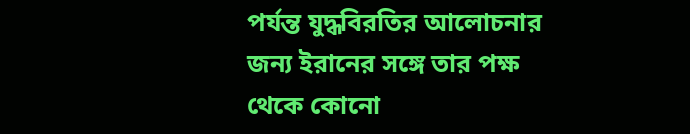পর্যন্ত যুদ্ধবিরতির আলোচনার জন্য ইরানের সঙ্গে তার পক্ষ থেকে কোনো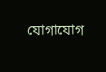যোগাযোগ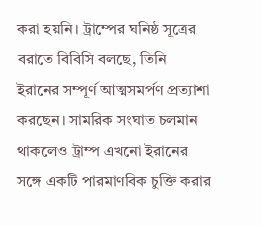করা হয়নি। ট্রাম্পের ঘনিষ্ঠ সূত্রের বরাতে বিবিসি বলছে, তিনি ইরানের সম্পূর্ণ আত্মসমর্পণ প্রত্যাশা করছেন। সামরিক সংঘাত চলমান থাকলেও ট্রাম্প এখনো ইরানের সঙ্গে একটি পারমাণবিক চুক্তি করার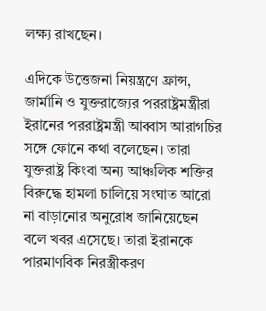লক্ষ্য রাখছেন।

এদিকে উত্তেজনা নিয়ন্ত্রণে ফ্রান্স, জার্মানি ও যুক্তরাজ্যের পররাষ্ট্রমন্ত্রীরা ইরানের পররাষ্ট্রমন্ত্রী আব্বাস আরাগচির সঙ্গে ফোনে কথা বলেছেন। তারা যুক্তরাষ্ট্র কিংবা অন্য আঞ্চলিক শক্তির বিরুদ্ধে হামলা চালিয়ে সংঘাত আরো না বাড়ানোর অনুরোধ জানিয়েছেন বলে খবর এসেছে। তারা ইরানকে পারমাণবিক নিরস্ত্রীকরণ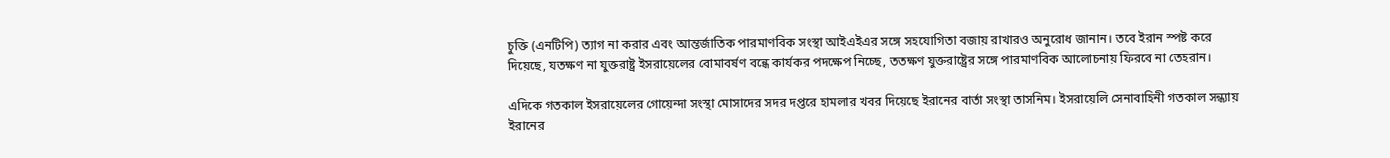চুক্তি (এনটিপি) ত্যাগ না করার এবং আন্তর্জাতিক পারমাণবিক সংস্থা আইএইএর সঙ্গে সহযোগিতা বজায় রাখারও অনুরোধ জানান। তবে ইরান স্পষ্ট করে দিয়েছে, যতক্ষণ না যুক্তরাষ্ট্র ইসরায়েলের বোমাবর্ষণ বন্ধে কার্যকর পদক্ষেপ নিচ্ছে, ততক্ষণ যুক্তরাষ্ট্রের সঙ্গে পারমাণবিক আলোচনায় ফিরবে না তেহরান।

এদিকে গতকাল ইসরায়েলের গোয়েন্দা সংস্থা মোসাদের সদর দপ্তরে হামলার খবর দিয়েছে ইরানের বার্তা সংস্থা তাসনিম। ইসরায়েলি সেনাবাহিনী গতকাল সন্ধ্যায় ইরানের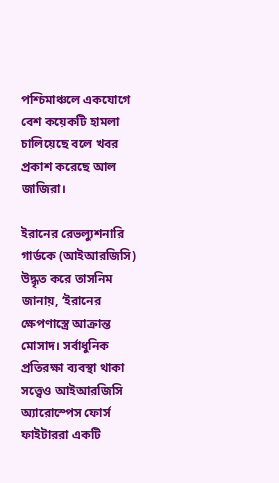পশ্চিমাঞ্চলে একযোগে বেশ কয়েকটি হামলা চালিয়েছে বলে খবর প্রকাশ করেছে আল জাজিরা।

ইরানের রেভল্যুশনারি গার্ডকে (আইআরজিসি) উদ্ধৃত করে তাসনিম জানায়, ‘ইরানের ক্ষেপণাস্ত্রে আক্রান্ত মোসাদ। সর্বাধুনিক প্রতিরক্ষা ব্যবস্থা থাকা সত্ত্বেও আইআরজিসি অ্যারোস্পেস ফোর্স ফাইটাররা একটি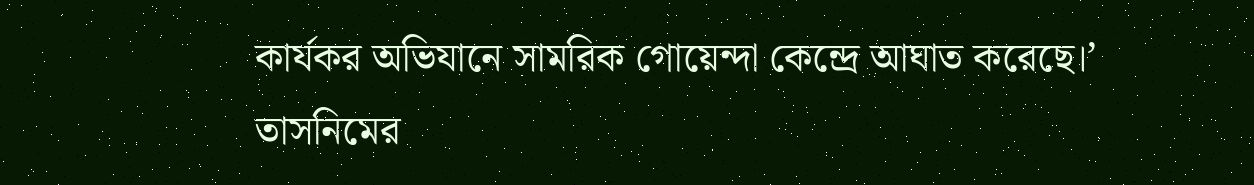কার্যকর অভিযানে সামরিক গোয়েন্দা কেন্দ্রে আঘাত করেছে।’ তাসনিমের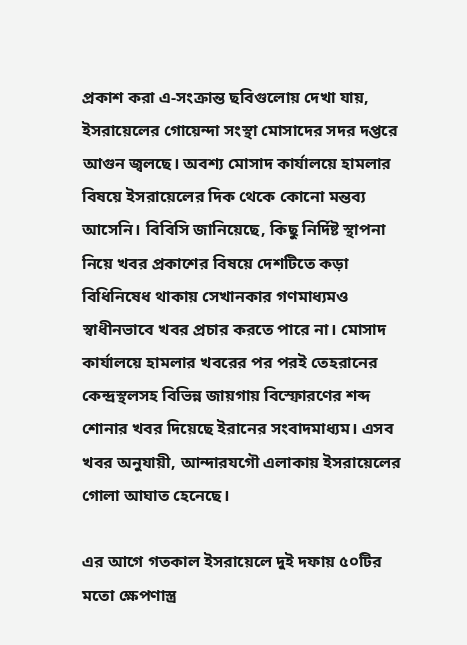প্রকাশ করা এ-সংক্রান্ত ছবিগুলোয় দেখা যায়, ইসরায়েলের গোয়েন্দা সংস্থা মোসাদের সদর দপ্তরে আগুন জ্বলছে। অবশ্য মোসাদ কার্যালয়ে হামলার বিষয়ে ইসরায়েলের দিক থেকে কোনো মন্তব্য আসেনি। বিবিসি জানিয়েছে, কিছু নির্দিষ্ট স্থাপনা নিয়ে খবর প্রকাশের বিষয়ে দেশটিতে কড়া বিধিনিষেধ থাকায় সেখানকার গণমাধ্যমও স্বাধীনভাবে খবর প্রচার করতে পারে না। মোসাদ কার্যালয়ে হামলার খবরের পর পরই তেহরানের কেন্দ্রস্থলসহ বিভিন্ন জায়গায় বিস্ফোরণের শব্দ শোনার খবর দিয়েছে ইরানের সংবাদমাধ্যম। এসব খবর অনুযায়ী, আন্দারযগৌ এলাকায় ইসরায়েলের গোলা আঘাত হেনেছে।

এর আগে গতকাল ইসরায়েলে দুই দফায় ৫০টির মতো ক্ষেপণাস্ত্র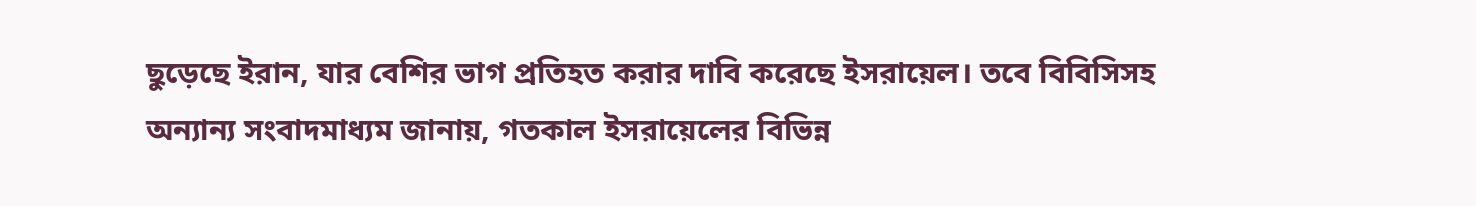ছুড়েছে ইরান, যার বেশির ভাগ প্রতিহত করার দাবি করেছে ইসরায়েল। তবে বিবিসিসহ অন্যান্য সংবাদমাধ্যম জানায়, গতকাল ইসরায়েলের বিভিন্ন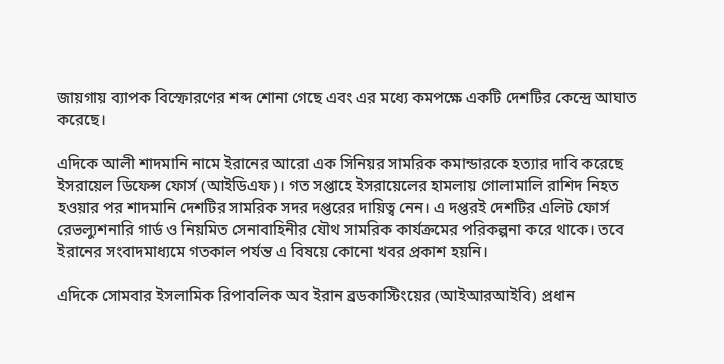জায়গায় ব্যাপক বিস্ফোরণের শব্দ শোনা গেছে এবং এর মধ্যে কমপক্ষে একটি দেশটির কেন্দ্রে আঘাত করেছে।

এদিকে আলী শাদমানি নামে ইরানের আরো এক সিনিয়র সামরিক কমান্ডারকে হত্যার দাবি করেছে ইসরায়েল ডিফেন্স ফোর্স (আইডিএফ)। গত সপ্তাহে ইসরায়েলের হামলায় গোলামালি রাশিদ নিহত হওয়ার পর শাদমানি দেশটির সামরিক সদর দপ্তরের দায়িত্ব নেন। এ দপ্তরই দেশটির এলিট ফোর্স রেভল্যুশনারি গার্ড ও নিয়মিত সেনাবাহিনীর যৌথ সামরিক কার্যক্রমের পরিকল্পনা করে থাকে। তবে ইরানের সংবাদমাধ্যমে গতকাল পর্যন্ত এ বিষয়ে কোনো খবর প্রকাশ হয়নি।

এদিকে সোমবার ইসলামিক রিপাবলিক অব ইরান ব্রডকাস্টিংয়ের (আইআরআইবি) প্রধান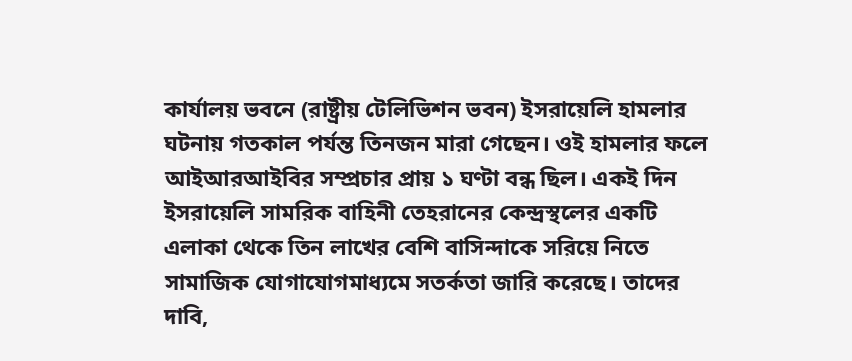কার্যালয় ভবনে (রাষ্ট্রীয় টেলিভিশন ভবন) ইসরায়েলি হামলার ঘটনায় গতকাল পর্যন্ত তিনজন মারা গেছেন। ওই হামলার ফলে আইআরআইবির সম্প্রচার প্রায় ১ ঘণ্টা বন্ধ ছিল। একই দিন ইসরায়েলি সামরিক বাহিনী তেহরানের কেন্দ্রস্থলের একটি এলাকা থেকে তিন লাখের বেশি বাসিন্দাকে সরিয়ে নিতে সামাজিক যোগাযোগমাধ্যমে সতর্কতা জারি করেছে। তাদের দাবি,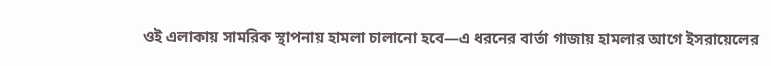ওই এলাকায় সামরিক স্থাপনায় হামলা চালানো হবে—এ ধরনের বার্তা গাজায় হামলার আগে ইসরায়েলের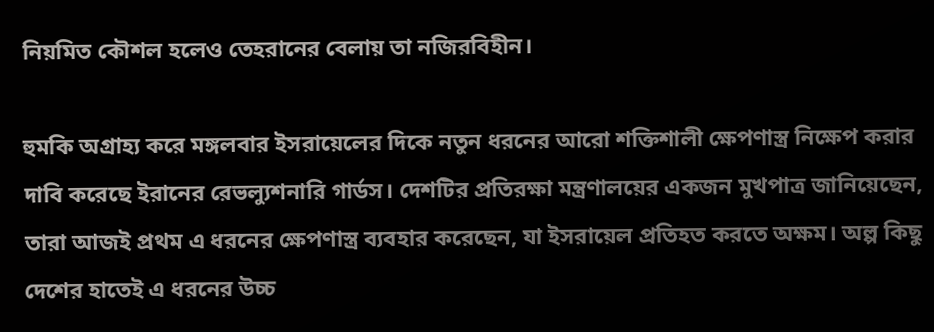নিয়মিত কৌশল হলেও তেহরানের বেলায় তা নজিরবিহীন।

হুমকি অগ্রাহ্য করে মঙ্গলবার ইসরায়েলের দিকে নতুন ধরনের আরো শক্তিশালী ক্ষেপণাস্ত্র নিক্ষেপ করার দাবি করেছে ইরানের রেভল্যুশনারি গার্ডস। দেশটির প্রতিরক্ষা মন্ত্রণালয়ের একজন মুখপাত্র জানিয়েছেন, তারা আজই প্রথম এ ধরনের ক্ষেপণাস্ত্র ব্যবহার করেছেন, যা ইসরায়েল প্রতিহত করতে অক্ষম। অল্প কিছু দেশের হাতেই এ ধরনের উচ্চ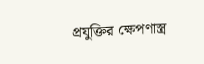প্রযুক্তির ক্ষেপণাস্ত্র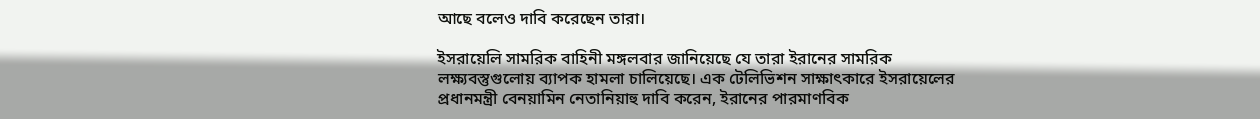আছে বলেও দাবি করেছেন তারা।

ইসরায়েলি সামরিক বাহিনী মঙ্গলবার জানিয়েছে যে তারা ইরানের সামরিক লক্ষ্যবস্তুগুলোয় ব্যাপক হামলা চালিয়েছে। এক টেলিভিশন সাক্ষাৎকারে ইসরায়েলের প্রধানমন্ত্রী বেনয়ামিন নেতানিয়াহু দাবি করেন, ইরানের পারমাণবিক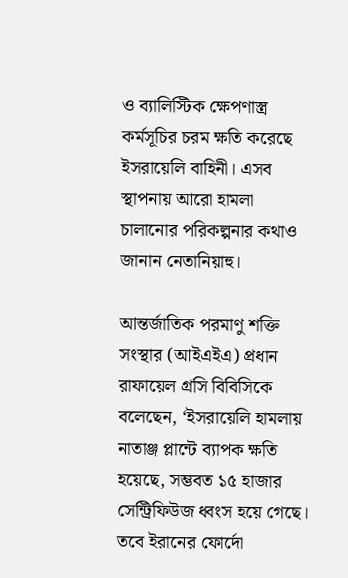ও ব্যালিস্টিক ক্ষেপণাস্ত্র কর্মসূচির চরম ক্ষতি করেছে ইসরায়েলি বাহিনী। এসব স্থাপনায় আরো হামলা চালানোর পরিকল্পনার কথাও জানান নেতানিয়াহু।

আন্তর্জাতিক পরমাণু শক্তি সংস্থার (আইএইএ) প্রধান রাফায়েল গ্রসি বিবিসিকে বলেছেন, ‘ইসরায়েলি হামলায় নাতাঞ্জ প্লান্টে ব্যাপক ক্ষতি হয়েছে, সম্ভবত ১৫ হাজার সেন্ট্রিফিউজ ধ্বংস হয়ে গেছে। তবে ইরানের ফোর্দো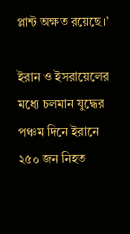প্লান্ট অক্ষত রয়েছে।’

ইরান ও ইসরায়েলের মধ্যে চলমান যুদ্ধের পঞ্চম দিনে ইরানে ২৫০ জন নিহত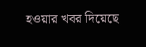হওয়ার খবর দিয়েছে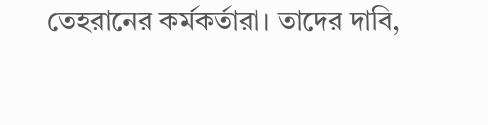তেহরানের কর্মকর্তারা। তাদের দাবি,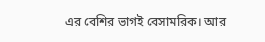এর বেশির ভাগই বেসামরিক। আর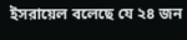ইসরায়েল বলেছে যে ২৪ জন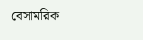বেসামরিক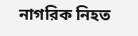নাগরিক নিহত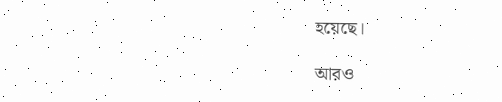হয়েছে।

আরও